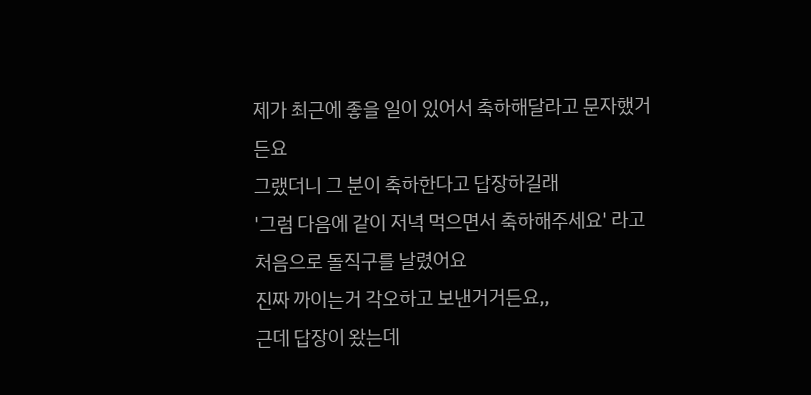제가 최근에 좋을 일이 있어서 축하해달라고 문자했거든요
그랬더니 그 분이 축하한다고 답장하길래
'그럼 다음에 같이 저녁 먹으면서 축하해주세요' 라고 처음으로 돌직구를 날렸어요
진짜 까이는거 각오하고 보낸거거든요,,
근데 답장이 왔는데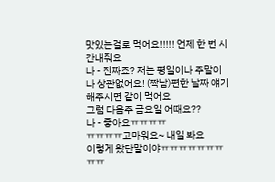맛있는걸로 먹어요!!!!! 언제 한 번 시간내줘요
나 - 진짜죠? 저는 평일이나 주말이나 상관없어요! (짝남)편한 날짜 얘기해주시면 같이 먹어요
그럼 다음주 금요일 어때요??
나 - 좋아요ㅠㅠㅠㅠ
ㅠㅠㅠㅠ고마워요~ 내일 봐요
이렇게 왔단말이야ㅠㅠㅠㅠㅠㅠㅠㅠㅠ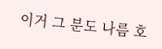이거 그 분도 나름 호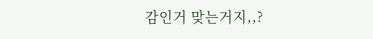감인거 맞는거지,,?